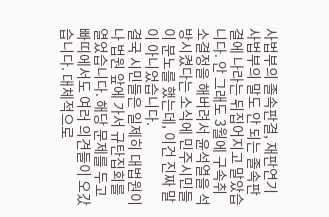사법부의 졸속판결, 재판연기
사법부의 말도 안 되는 졸속판결에 나라는 뒤집어지고 말았습니다. 안 그래도 3월에 구속취소결정을 해버려서 윤석열을 석방시켰다는 소식에 민주시민들이 분노를 했는데, 이건 진짜 말이 아니었습니다.
결국 시민들은 일제히 대법원이나 법원 앞에 가서 규탄집회를 열었습니다. 해당 문제를 두고 빠띠에서도 여러 의견들이 오갔습니다. 대체적으로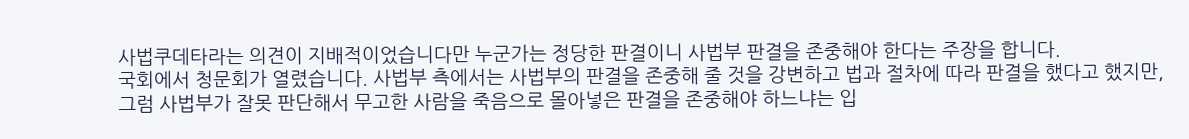사법쿠데타라는 의견이 지배적이었습니다만 누군가는 정당한 판결이니 사법부 판결을 존중해야 한다는 주장을 합니다.
국회에서 청문회가 열렸습니다. 사법부 측에서는 사법부의 판결을 존중해 줄 것을 강변하고 법과 절차에 따라 판결을 했다고 했지만, 그럼 사법부가 잘못 판단해서 무고한 사람을 죽음으로 몰아넣은 판결을 존중해야 하느냐는 입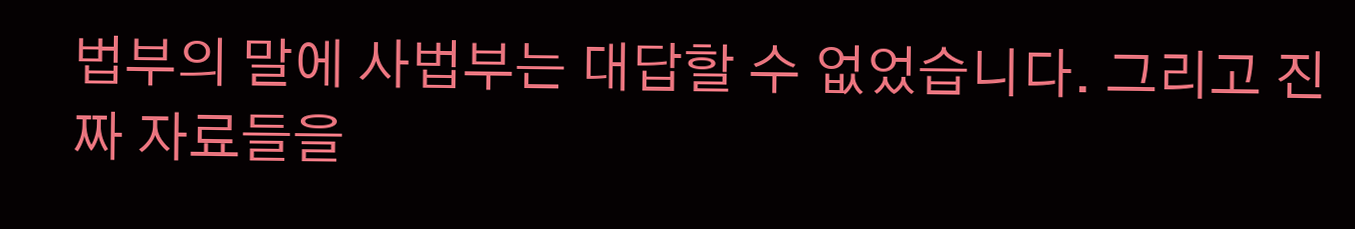법부의 말에 사법부는 대답할 수 없었습니다. 그리고 진짜 자료들을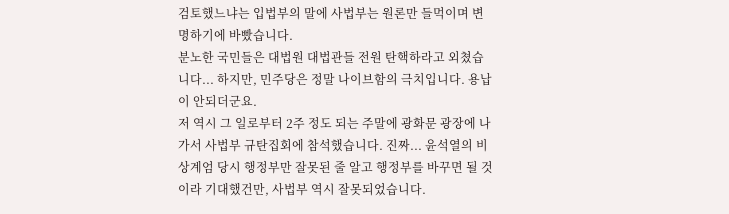검토했느냐는 입법부의 말에 사법부는 원론만 들먹이며 변명하기에 바빴습니다.
분노한 국민들은 대법원 대법관들 전원 탄핵하라고 외쳤습니다... 하지만, 민주당은 정말 나이브함의 극치입니다. 용납이 안되더군요.
저 역시 그 일로부터 2주 정도 되는 주말에 광화문 광장에 나가서 사법부 규탄집회에 참석했습니다. 진짜... 윤석열의 비상계엄 당시 행정부만 잘못된 줄 알고 행정부를 바꾸면 될 것이라 기대했건만, 사법부 역시 잘못되었습니다.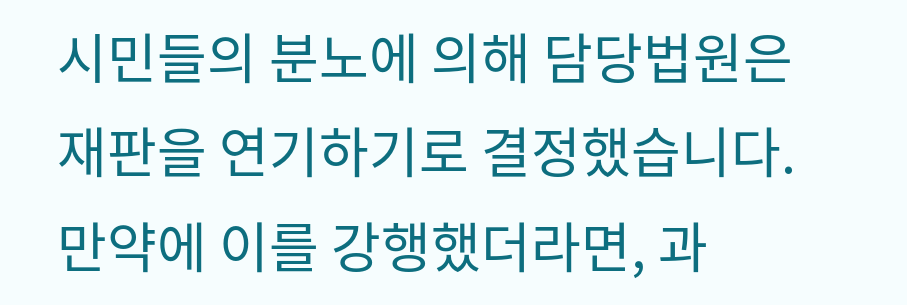시민들의 분노에 의해 담당법원은 재판을 연기하기로 결정했습니다. 만약에 이를 강행했더라면, 과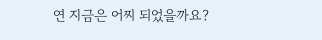연 지금은 어찌 되었을까요?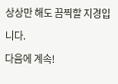상상만 해도 끔찍할 지경입니다.
다음에 계속!